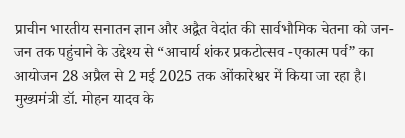प्राचीन भारतीय सनातन ज्ञान और अद्वैत वेदांत की सार्वभौमिक चेतना को जन-जन तक पहुंचाने के उद्देश्य से “आचार्य शंकर प्रकटोत्सव -एकात्म पर्व” का आयोजन 28 अप्रैल से 2 मई 2025 तक ओंकारेश्वर में किया जा रहा है। मुख्यमंत्री डॉ. मोहन यादव के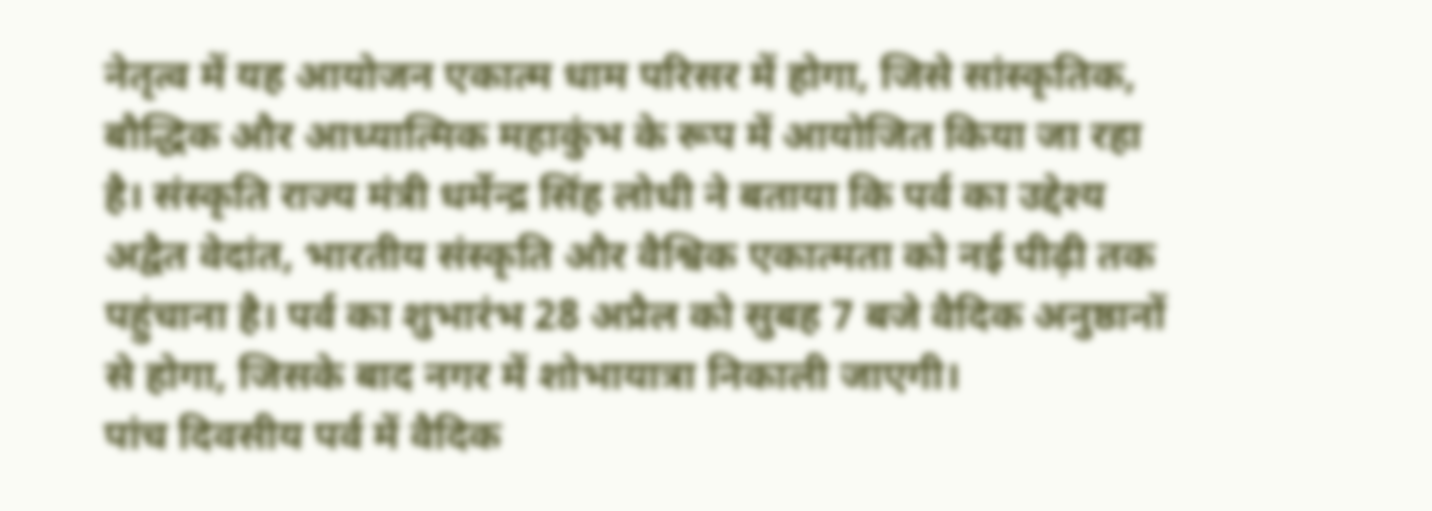नेतृत्व में यह आयोजन एकात्म धाम परिसर में होगा, जिसे सांस्कृतिक, बौद्धिक और आध्यात्मिक महाकुंभ के रूप में आयोजित किया जा रहा है। संस्कृति राज्य मंत्री धर्मेन्द्र सिंह लोधी ने बताया कि पर्व का उद्देश्य अद्वैत वेदांत, भारतीय संस्कृति और वैश्विक एकात्मता को नई पीढ़ी तक पहुंचाना है। पर्व का शुभारंभ 28 अप्रैल को सुबह 7 बजे वैदिक अनुष्ठानों से होगा, जिसके बाद नगर में शोभायात्रा निकाली जाएगी।
पांच दिवसीय पर्व में वैदिक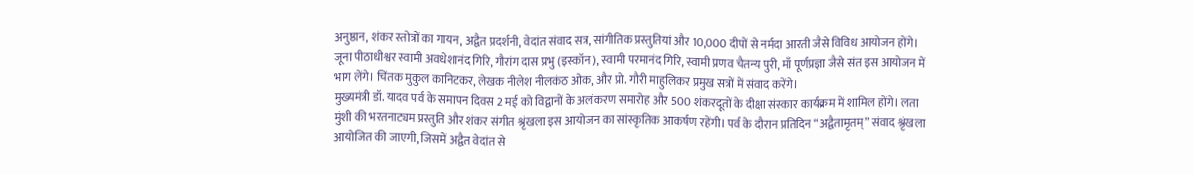अनुष्ठान, शंकर स्तोत्रों का गायन, अद्वैत प्रदर्शनी, वेदांत संवाद सत्र, सांगीतिक प्रस्तुतियां और 10,000 दीपों से नर्मदा आरती जैसे विविध आयोजन होंगे। जूना पीठाधीश्वर स्वामी अवधेशानंद गिरि, गौरांग दास प्रभु (इस्कॉन), स्वामी परमानंद गिरि, स्वामी प्रणव चैतन्य पुरी, माँ पूर्णप्रज्ञा जैसे संत इस आयोजन में भाग लेंगे। चिंतक मुकुल कानिटकर, लेखक नीलेश नीलकंठ ओक, और प्रो. गौरी माहुलिकर प्रमुख सत्रों में संवाद करेंगे।
मुख्यमंत्री डॉ. यादव पर्व के समापन दिवस 2 मई को विद्वानों के अलंकरण समारोह और 500 शंकरदूतों के दीक्षा संस्कार कार्यक्रम में शामिल होंगे। लता मुंशी की भरतनाट्यम प्रस्तुति और शंकर संगीत श्रृंखला इस आयोजन का सांस्कृतिक आकर्षण रहेंगी। पर्व के दौरान प्रतिदिन “अद्वैतामृतम्” संवाद श्रृंखला आयोजित की जाएगी, जिसमें अद्वैत वेदांत से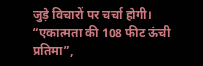जुड़े विचारों पर चर्चा होगी। “एकात्मता की 108 फीट ऊंची प्रतिमा”,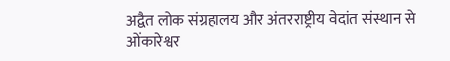अद्वैत लोक संग्रहालय और अंतरराष्ट्रीय वेदांत संस्थान से ओंकारेश्वर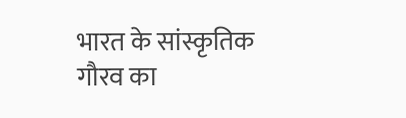भारत के सांस्कृतिक गौरव का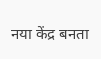नया केंद्र बनता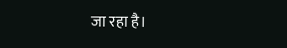जा रहा है।